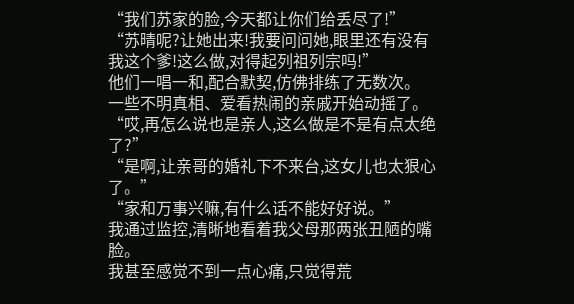“我们苏家的脸,今天都让你们给丢尽了!”
“苏晴呢?让她出来!我要问问她,眼里还有没有我这个爹!这么做,对得起列祖列宗吗!”
他们一唱一和,配合默契,仿佛排练了无数次。
一些不明真相、爱看热闹的亲戚开始动摇了。
“哎,再怎么说也是亲人,这么做是不是有点太绝了?”
“是啊,让亲哥的婚礼下不来台,这女儿也太狠心了。”
“家和万事兴嘛,有什么话不能好好说。”
我通过监控,清晰地看着我父母那两张丑陋的嘴脸。
我甚至感觉不到一点心痛,只觉得荒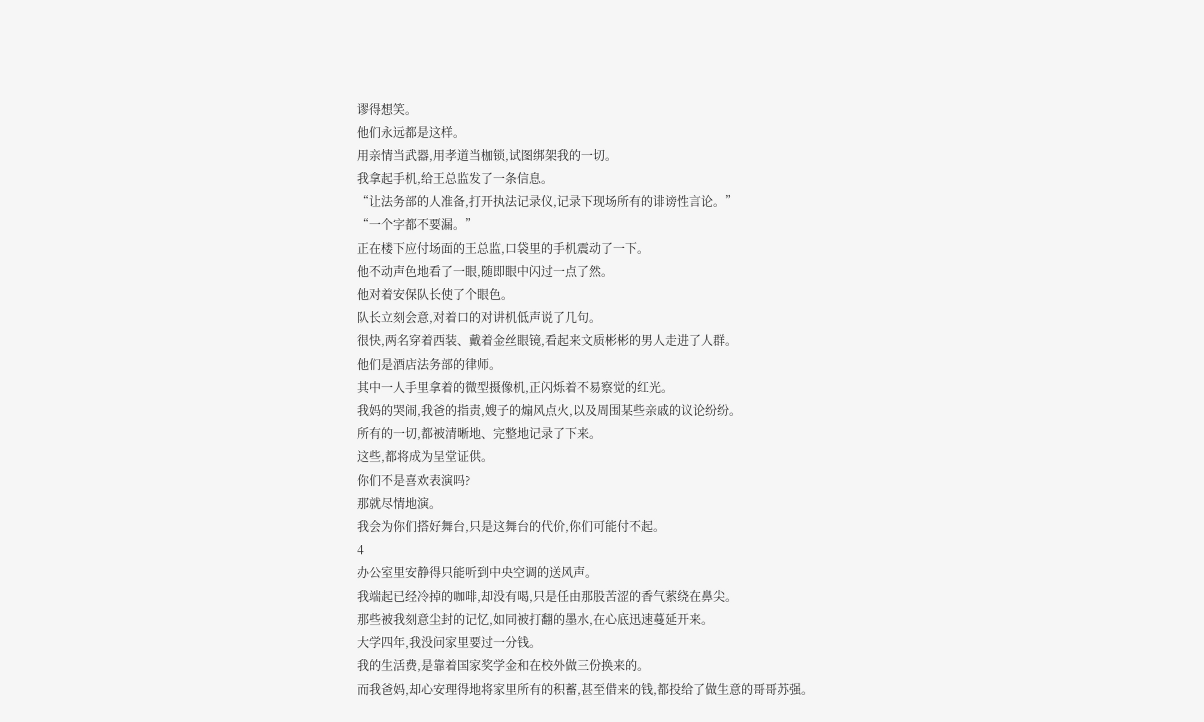谬得想笑。
他们永远都是这样。
用亲情当武器,用孝道当枷锁,试图绑架我的一切。
我拿起手机,给王总监发了一条信息。
“让法务部的人准备,打开执法记录仪,记录下现场所有的诽谤性言论。”
“一个字都不要漏。”
正在楼下应付场面的王总监,口袋里的手机震动了一下。
他不动声色地看了一眼,随即眼中闪过一点了然。
他对着安保队长使了个眼色。
队长立刻会意,对着口的对讲机低声说了几句。
很快,两名穿着西装、戴着金丝眼镜,看起来文质彬彬的男人走进了人群。
他们是酒店法务部的律师。
其中一人手里拿着的微型摄像机,正闪烁着不易察觉的红光。
我妈的哭闹,我爸的指责,嫂子的煽风点火,以及周围某些亲戚的议论纷纷。
所有的一切,都被清晰地、完整地记录了下来。
这些,都将成为呈堂证供。
你们不是喜欢表演吗?
那就尽情地演。
我会为你们搭好舞台,只是这舞台的代价,你们可能付不起。
4
办公室里安静得只能听到中央空调的送风声。
我端起已经冷掉的咖啡,却没有喝,只是任由那股苦涩的香气萦绕在鼻尖。
那些被我刻意尘封的记忆,如同被打翻的墨水,在心底迅速蔓延开来。
大学四年,我没问家里要过一分钱。
我的生活费,是靠着国家奖学金和在校外做三份换来的。
而我爸妈,却心安理得地将家里所有的积蓄,甚至借来的钱,都投给了做生意的哥哥苏强。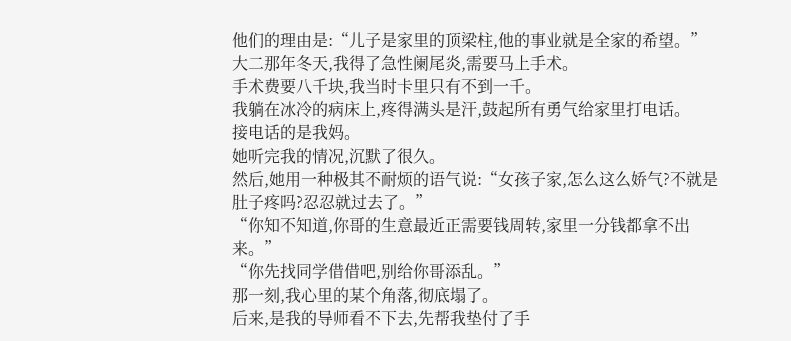他们的理由是:“儿子是家里的顶梁柱,他的事业就是全家的希望。”
大二那年冬天,我得了急性阑尾炎,需要马上手术。
手术费要八千块,我当时卡里只有不到一千。
我躺在冰冷的病床上,疼得满头是汗,鼓起所有勇气给家里打电话。
接电话的是我妈。
她听完我的情况,沉默了很久。
然后,她用一种极其不耐烦的语气说:“女孩子家,怎么这么娇气?不就是肚子疼吗?忍忍就过去了。”
“你知不知道,你哥的生意最近正需要钱周转,家里一分钱都拿不出来。”
“你先找同学借借吧,别给你哥添乱。”
那一刻,我心里的某个角落,彻底塌了。
后来,是我的导师看不下去,先帮我垫付了手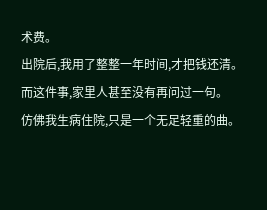术费。
出院后,我用了整整一年时间,才把钱还清。
而这件事,家里人甚至没有再问过一句。
仿佛我生病住院,只是一个无足轻重的曲。